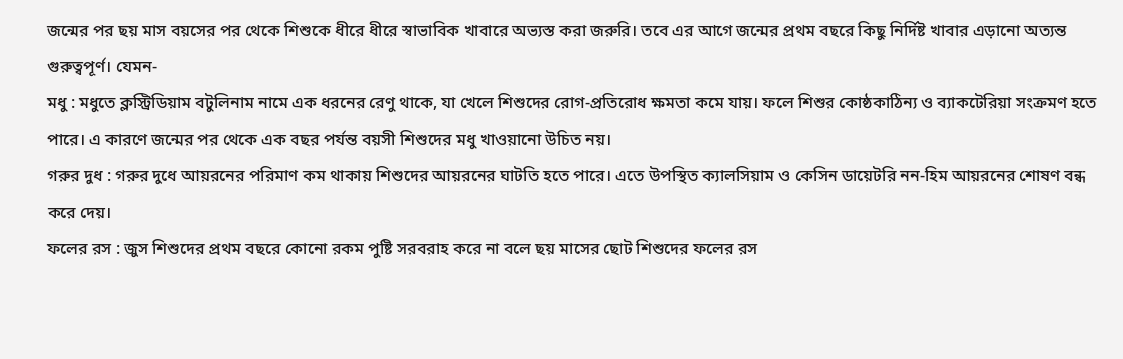জন্মের পর ছয় মাস বয়সের পর থেকে শিশুকে ধীরে ধীরে স্বাভাবিক খাবারে অভ্যস্ত করা জরুরি। তবে এর আগে জন্মের প্রথম বছরে কিছু নির্দিষ্ট খাবার এড়ানো অত্যন্ত গুরুত্বপূর্ণ। যেমন-
মধু : মধুতে ক্লস্ট্রিডিয়াম বটুলিনাম নামে এক ধরনের রেণু থাকে, যা খেলে শিশুদের রোগ-প্রতিরোধ ক্ষমতা কমে যায়। ফলে শিশুর কোষ্ঠকাঠিন্য ও ব্যাকটেরিয়া সংক্রমণ হতে পারে। এ কারণে জন্মের পর থেকে এক বছর পর্যন্ত বয়সী শিশুদের মধু খাওয়ানো উচিত নয়।
গরুর দুধ : গরুর দুধে আয়রনের পরিমাণ কম থাকায় শিশুদের আয়রনের ঘাটতি হতে পারে। এতে উপস্থিত ক্যালসিয়াম ও কেসিন ডায়েটরি নন-হিম আয়রনের শোষণ বন্ধ করে দেয়।
ফলের রস : জুস শিশুদের প্রথম বছরে কোনো রকম পুষ্টি সরবরাহ করে না বলে ছয় মাসের ছোট শিশুদের ফলের রস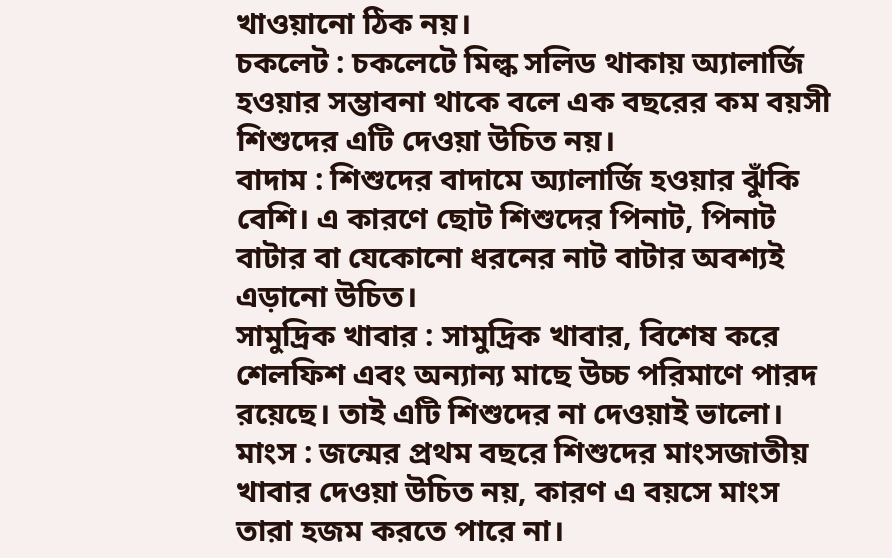খাওয়ানো ঠিক নয়।
চকলেট : চকলেটে মিল্ক সলিড থাকায় অ্যালার্জি হওয়ার সম্ভাবনা থাকে বলে এক বছরের কম বয়সী শিশুদের এটি দেওয়া উচিত নয়।
বাদাম : শিশুদের বাদামে অ্যালার্জি হওয়ার ঝুঁকি বেশি। এ কারণে ছোট শিশুদের পিনাট, পিনাট বাটার বা যেকোনো ধরনের নাট বাটার অবশ্যই এড়ানো উচিত।
সামুদ্রিক খাবার : সামুদ্রিক খাবার, বিশেষ করে শেলফিশ এবং অন্যান্য মাছে উচ্চ পরিমাণে পারদ রয়েছে। তাই এটি শিশুদের না দেওয়াই ভালো।
মাংস : জন্মের প্রথম বছরে শিশুদের মাংসজাতীয় খাবার দেওয়া উচিত নয়, কারণ এ বয়সে মাংস তারা হজম করতে পারে না।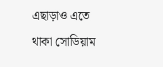এছাড়াও এতে থাকা সোডিয়াম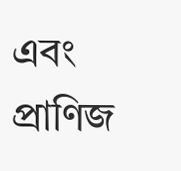এবং প্রাণিজ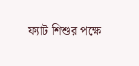ফ্যাট শিশুর পক্ষে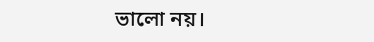ভালো নয়।